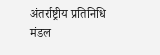अंतर्राष्ट्रीय प्रतिनिधि मंडल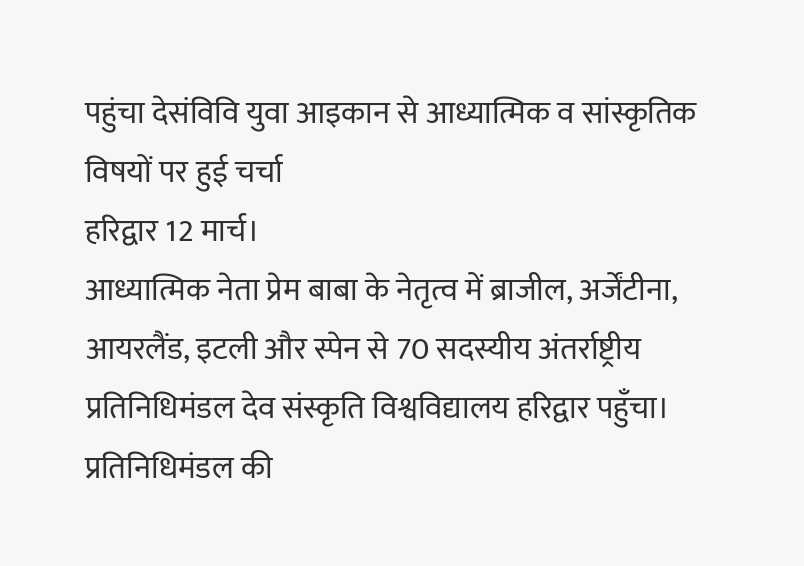पहुंचा देसंविवि युवा आइकान से आध्यात्मिक व सांस्कृतिक विषयों पर हुई चर्चा
हरिद्वार 12 मार्च।
आध्यात्मिक नेता प्रेम बाबा के नेतृत्व में ब्राजील, अर्जेंटीना, आयरलैंड, इटली और स्पेन से 70 सदस्यीय अंतर्राष्ट्रीय प्रतिनिधिमंडल देव संस्कृति विश्वविद्यालय हरिद्वार पहुँचा। प्रतिनिधिमंडल की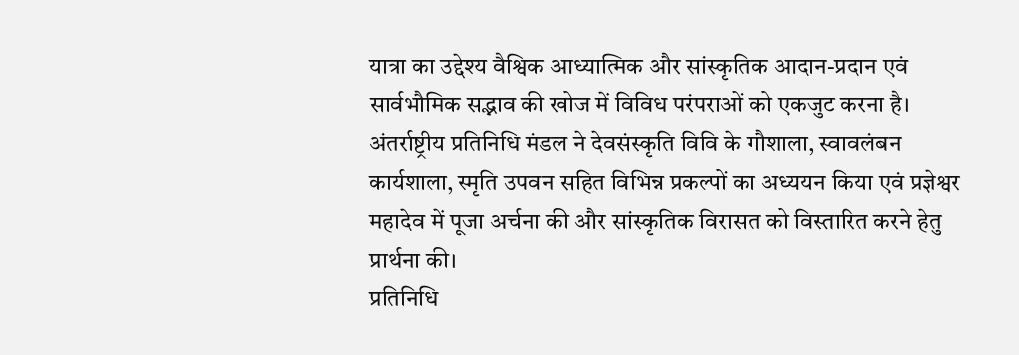यात्रा का उद्देश्य वैश्विक आध्यात्मिक और सांस्कृतिक आदान-प्रदान एवं सार्वभौमिक सद्भाव की खोज में विविध परंपराओं को एकजुट करना है। अंतर्राष्ट्रीय प्रतिनिधि मंडल ने देवसंस्कृति विवि के गौशाला, स्वावलंबन कार्यशाला, स्मृति उपवन सहित विभिन्न प्रकल्पों का अध्ययन किया एवं प्रज्ञेश्वर महादेव में पूजा अर्चना की और सांस्कृतिक विरासत को विस्तारित करने हेतु प्रार्थना की।
प्रतिनिधि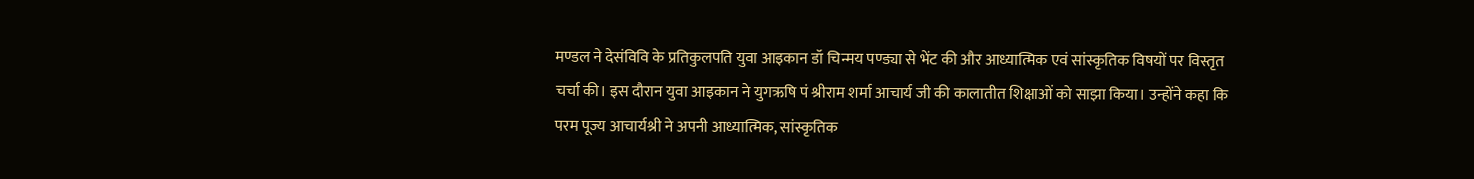मण्डल ने देसंविवि के प्रतिकुलपति युवा आइकान डॉ चिन्मय पण्ड्या से भेंट की और आध्यात्मिक एवं सांस्कृतिक विषयों पर विस्तृत चर्चा की। इस दौरान युवा आइकान ने युगऋषि पं श्रीराम शर्मा आचार्य जी की कालातीत शिक्षाओं को साझा किया। उन्होंने कहा कि परम पूज्य आचार्यश्री ने अपनी आध्यात्मिक, सांस्कृतिक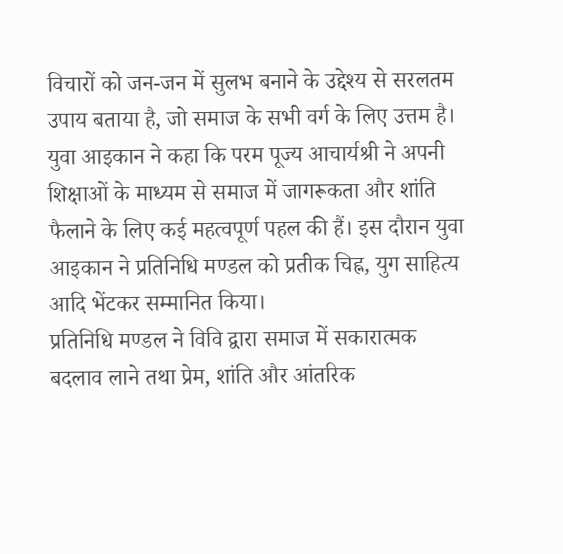विचारों को जन-जन में सुलभ बनाने के उद्देश्य से सरलतम उपाय बताया है, जो समाज के सभी वर्ग के लिए उत्तम है। युवा आइकान ने कहा कि परम पूज्य आचार्यश्री ने अपनी शिक्षाओं के माध्यम से समाज में जागरूकता और शांति फैलाने के लिए कई महत्वपूर्ण पहल की हैं। इस दौरान युवा आइकान ने प्रतिनिधि मण्डल को प्रतीक चिह्न, युग साहित्य आदि भेंटकर सम्मानित किया।
प्रतिनिधि मण्डल ने विवि द्वारा समाज में सकारात्मक बदलाव लाने तथा प्रेम, शांति और आंतरिक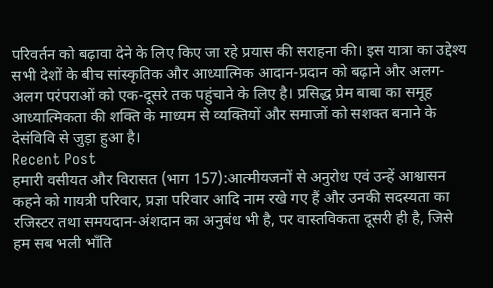परिवर्तन को बढ़ावा देने के लिए किए जा रहे प्रयास की सराहना की। इस यात्रा का उद्देश्य सभी देशों के बीच सांस्कृतिक और आध्यात्मिक आदान-प्रदान को बढ़ाने और अलग-अलग परंपराओं को एक-दूसरे तक पहुंचाने के लिए है। प्रसिद्ध प्रेम बाबा का समूह आध्यात्मिकता की शक्ति के माध्यम से व्यक्तियों और समाजों को सशक्त बनाने के देसंविवि से जुड़ा हुआ है।
Recent Post
हमारी वसीयत और विरासत (भाग 157):आत्मीयजनों से अनुरोध एवं उन्हें आश्वासन
कहने को गायत्री परिवार, प्रज्ञा परिवार आदि नाम रखे गए हैं और उनकी सदस्यता का रजिस्टर तथा समयदान-अंशदान का अनुबंध भी है, पर वास्तविकता दूसरी ही है, जिसे हम सब भली भाँति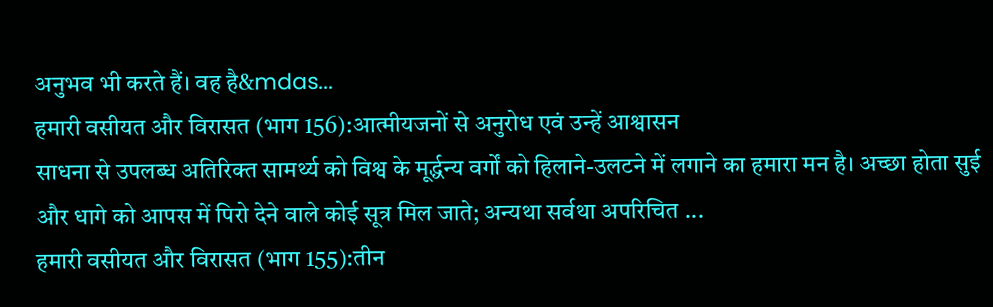अनुभव भी करते हैं। वह है&mdas...
हमारी वसीयत और विरासत (भाग 156):आत्मीयजनों से अनुरोध एवं उन्हें आश्वासन
साधना से उपलब्ध अतिरिक्त सामर्थ्य को विश्व के मूर्द्धन्य वर्गों को हिलाने-उलटने में लगाने का हमारा मन है। अच्छा होता सुई और धागे को आपस में पिरो देने वाले कोई सूत्र मिल जाते; अन्यथा सर्वथा अपरिचित ...
हमारी वसीयत और विरासत (भाग 155):तीन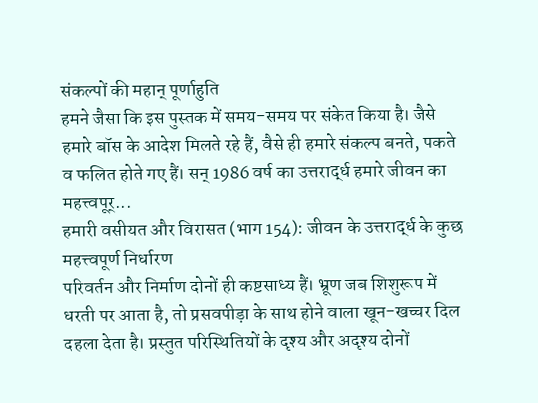संकल्पों की महान् पूर्णाहुति
हमने जैसा कि इस पुस्तक में समय-समय पर संकेत किया है। जैसे हमारे बॉस के आदेश मिलते रहे हैं, वैसे ही हमारे संकल्प बनते, पकते व फलित होते गए हैं। सन् 1986 वर्ष का उत्तरार्द्ध हमारे जीवन का महत्त्वपूर्...
हमारी वसीयत और विरासत (भाग 154): जीवन के उत्तरार्द्ध के कुछ महत्त्वपूर्ण निर्धारण
परिवर्तन और निर्माण दोनों ही कष्टसाध्य हैं। भ्रूण जब शिशुरूप में धरती पर आता है, तो प्रसवपीड़ा के साथ होने वाला खून-खच्चर दिल दहला देता है। प्रस्तुत परिस्थितियों के दृश्य और अदृश्य दोनों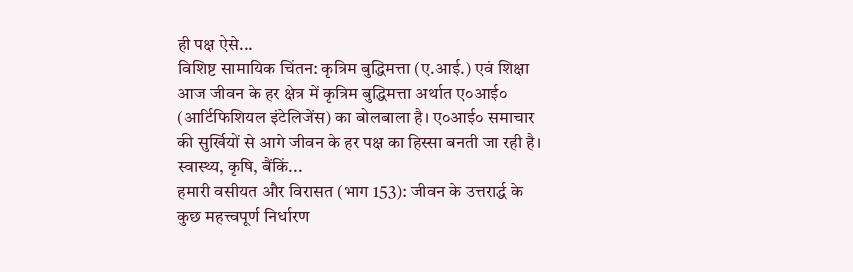ही पक्ष ऐसे...
विशिष्ट सामायिक चिंतन: कृत्रिम बुद्धिमत्ता (ए.आई.) एवं शिक्षा
आज जीवन के हर क्षेत्र में कृत्रिम बुद्धिमत्ता अर्थात ए०आई० (आर्टिफिशियल इंटेलिजेंस) का बोलबाला है। ए०आई० समाचार की सुर्खियों से आगे जीवन के हर पक्ष का हिस्सा बनती जा रही है। स्वास्थ्य, कृषि, बैंकिं...
हमारी वसीयत और विरासत (भाग 153): जीवन के उत्तरार्द्ध के कुछ महत्त्वपूर्ण निर्धारण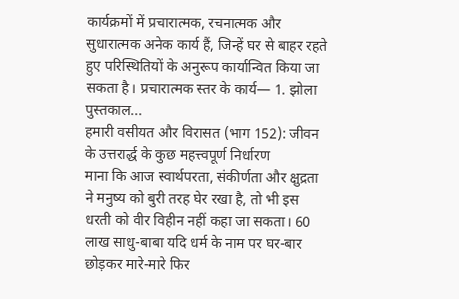कार्यक्रमों में प्रचारात्मक, रचनात्मक और सुधारात्मक अनेक कार्य हैं, जिन्हें घर से बाहर रहते हुए परिस्थितियों के अनुरूप कार्यान्वित किया जा सकता है। प्रचारात्मक स्तर के कार्य— 1. झोला पुस्तकाल...
हमारी वसीयत और विरासत (भाग 152): जीवन के उत्तरार्द्ध के कुछ महत्त्वपूर्ण निर्धारण
माना कि आज स्वार्थपरता, संकीर्णता और क्षुद्रता ने मनुष्य को बुरी तरह घेर रखा है, तो भी इस धरती को वीर विहीन नहीं कहा जा सकता। 60 लाख साधु-बाबा यदि धर्म के नाम पर घर-बार छोड़कर मारे-मारे फिर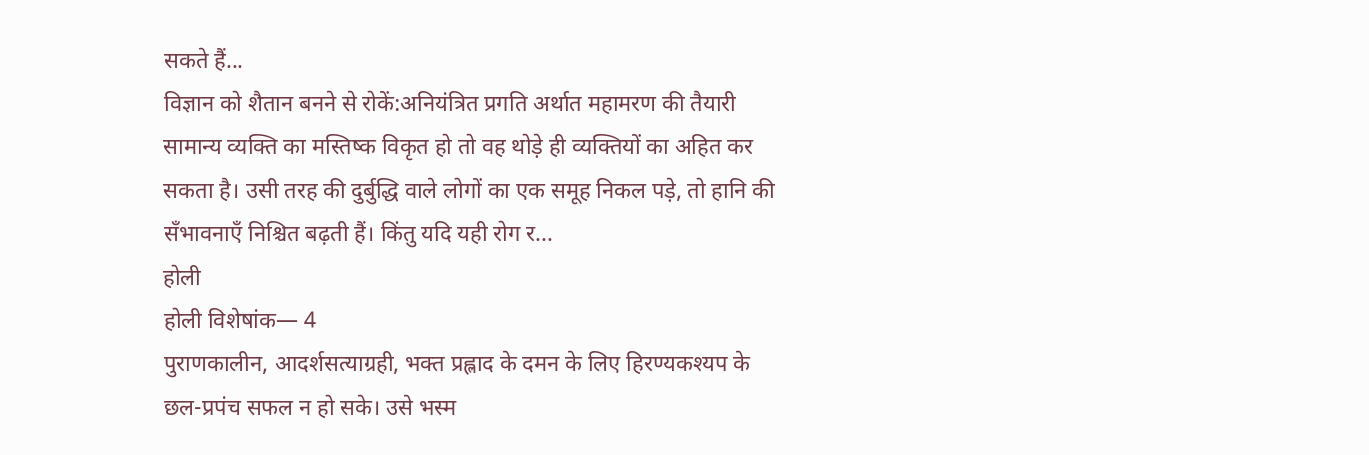सकते हैं...
विज्ञान को शैतान बनने से रोकें:अनियंत्रित प्रगति अर्थात महामरण की तैयारी
सामान्य व्यक्ति का मस्तिष्क विकृत हो तो वह थोड़े ही व्यक्तियों का अहित कर सकता है। उसी तरह की दुर्बुद्धि वाले लोगों का एक समूह निकल पड़े, तो हानि की सँभावनाएँ निश्चित बढ़ती हैं। किंतु यदि यही रोग र...
होली
होली विशेषांक— 4
पुराणकालीन, आदर्शसत्याग्रही, भक्त प्रह्लाद के दमन के लिए हिरण्यकश्यप के छल-प्रपंच सफल न हो सके। उसे भस्म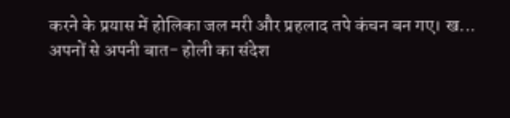करने के प्रयास में होलिका जल मरी और प्रहलाद तपे कंचन बन गए। ख...
अपनों से अपनी बात- होली का संदेश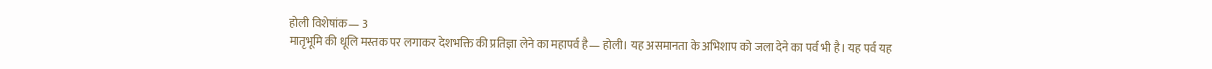होली विशेषांक— 3
मातृभूमि की धूलि मस्तक पर लगाकर देशभक्ति की प्रतिज्ञा लेने का महापर्व है— होली। यह असमानता के अभिशाप को जला देने का पर्व भी है। यह पर्व यह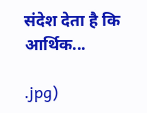संदेश देता है कि आर्थिक...

.jpg)